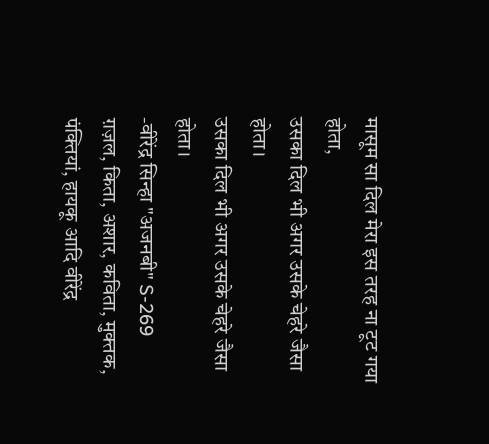मासूम सा दिल मेरा इस तरह ना टूट गया होता,
उसका दिल भी अगर उसके चेहरे जैसा होता।
उसका दिल भी अगर उसके चेहरे जैसा होता।
-वीरेंद्र सिन्हा "अजनबी" S-269
ग़ज़ल, किता, अशार, कविता, मुक्तक, पंक्तियां, हायकू आदि वीरेंद्र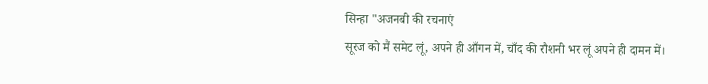सिन्हा "अजनबी की रचनाएं
सूरज को मैं समेट लूं, अपने ही आँगन में, चाँद की रौशनी भर लूं अपने ही दामन में।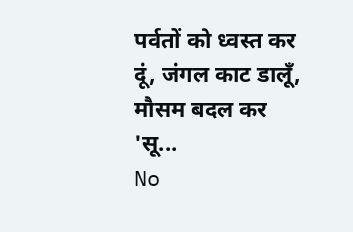पर्वतों को ध्वस्त कर दूं, जंगल काट डालूँ, मौसम बदल कर 'सू...
No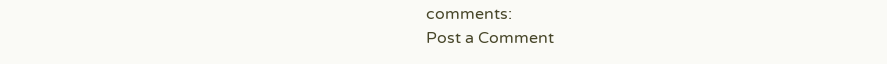comments:
Post a Comment